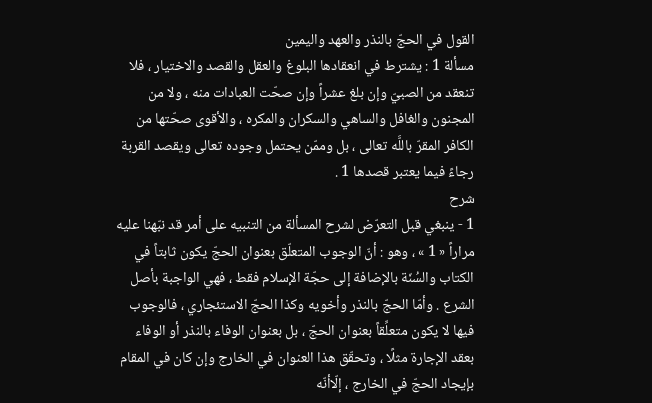القول في الحجّ بالنذر والعهد واليمين
مسألة 1 : يشترط في انعقادها البلوغ والعقل والقصد والاختيار ، فلا تنعقد من الصبيّ وإن بلغ عشراً وإن صحّت العبادات منه ، ولا من المجنون والغافل والساهي والسكران والمكره ، والأقوى صحّتها من الكافر المقرّ باللَّه تعالى ، بل وممّن يحتمل وجوده تعالى ويقصد القربة رجاءً فيما يعتبر قصدها 1 .
شرح
1 - ينبغي قبل التعرّض لشرح المسألة من التنبيه على أمر قد نبّهنا عليه مراراً « 1 » ، وهو : أنّ الوجوب المتعلّق بعنوان الحجّ يكون ثابتاً في الكتاب والسُنّة بالإضافة إلى حجّة الإسلام فقط ، فهي الواجبة بأصل الشرع . وأمّا الحجّ بالنذر وأخويه وكذا الحجّ الاستئجاري ، فالوجوب فيها لا يكون متعلِّقاً بعنوان الحجّ ، بل بعنوان الوفاء بالنذر أو الوفاء بعقد الإجارة مثلًا ، وتحقّق هذا العنوان في الخارج وإن كان في المقام بإيجاد الحجّ في الخارج ، إلّاأنّه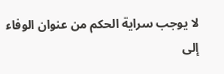لا يوجب سراية الحكم من عنوان الوفاء إلى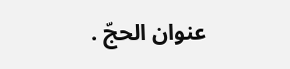عنوان الحجّ .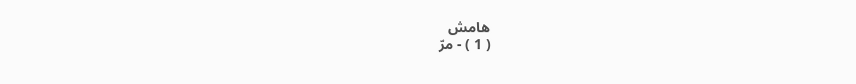هامش
( 1 ) - مرّ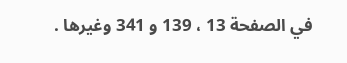في الصفحة 13 ، 139 و 341 وغيرها .